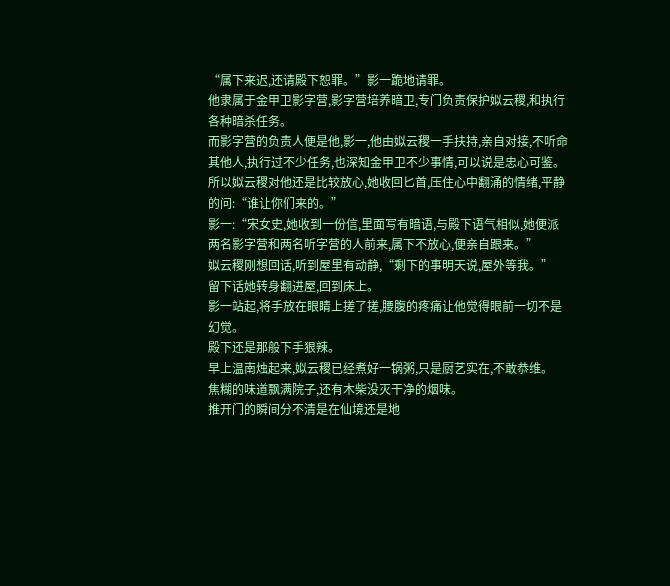“属下来迟,还请殿下恕罪。”影一跪地请罪。
他隶属于金甲卫影字营,影字营培养暗卫,专门负责保护姒云稷,和执行各种暗杀任务。
而影字营的负责人便是他,影一,他由姒云稷一手扶持,亲自对接,不听命其他人,执行过不少任务,也深知金甲卫不少事情,可以说是忠心可鉴。
所以姒云稷对他还是比较放心,她收回匕首,压住心中翻涌的情绪,平静的问:“谁让你们来的。”
影一:“宋女史,她收到一份信,里面写有暗语,与殿下语气相似,她便派两名影字营和两名听字营的人前来,属下不放心,便亲自跟来。”
姒云稷刚想回话,听到屋里有动静,“剩下的事明天说,屋外等我。”
留下话她转身翻进屋,回到床上。
影一站起,将手放在眼睛上搓了搓,腰腹的疼痛让他觉得眼前一切不是幻觉。
殿下还是那般下手狠辣。
早上温南烛起来,姒云稷已经煮好一锅粥,只是厨艺实在,不敢恭维。
焦糊的味道飘满院子,还有木柴没灭干净的烟味。
推开门的瞬间分不清是在仙境还是地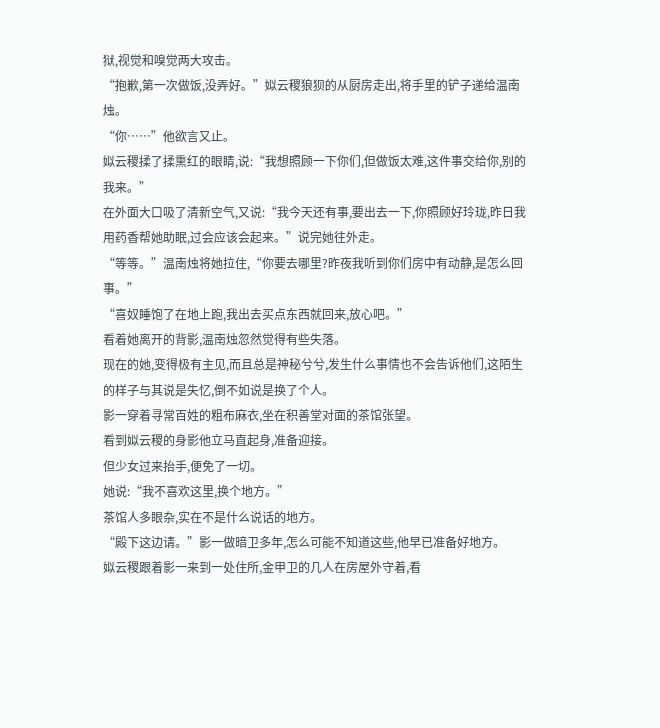狱,视觉和嗅觉两大攻击。
“抱歉,第一次做饭,没弄好。”姒云稷狼狈的从厨房走出,将手里的铲子递给温南烛。
“你……”他欲言又止。
姒云稷揉了揉熏红的眼睛,说:“我想照顾一下你们,但做饭太难,这件事交给你,别的我来。”
在外面大口吸了清新空气,又说:“我今天还有事,要出去一下,你照顾好玲珑,昨日我用药香帮她助眠,过会应该会起来。”说完她往外走。
“等等。”温南烛将她拉住,“你要去哪里?昨夜我听到你们房中有动静,是怎么回事。”
“喜奴睡饱了在地上跑,我出去买点东西就回来,放心吧。”
看着她离开的背影,温南烛忽然觉得有些失落。
现在的她,变得极有主见,而且总是神秘兮兮,发生什么事情也不会告诉他们,这陌生的样子与其说是失忆,倒不如说是换了个人。
影一穿着寻常百姓的粗布麻衣,坐在积善堂对面的茶馆张望。
看到姒云稷的身影他立马直起身,准备迎接。
但少女过来抬手,便免了一切。
她说:“我不喜欢这里,换个地方。”
茶馆人多眼杂,实在不是什么说话的地方。
“殿下这边请。”影一做暗卫多年,怎么可能不知道这些,他早已准备好地方。
姒云稷跟着影一来到一处住所,金甲卫的几人在房屋外守着,看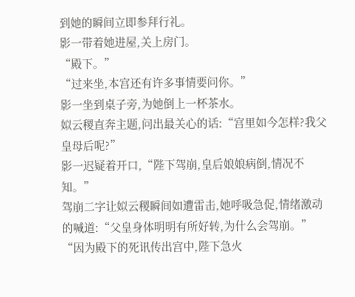到她的瞬间立即参拜行礼。
影一带着她进屋,关上房门。
“殿下。”
“过来坐,本宫还有许多事情要问你。”
影一坐到桌子旁,为她倒上一杯茶水。
姒云稷直奔主题,问出最关心的话:“宫里如今怎样?我父皇母后呢?”
影一迟疑着开口,“陛下驾崩,皇后娘娘病倒,情况不知。”
驾崩二字让姒云稷瞬间如遭雷击,她呼吸急促,情绪激动的喊道:“父皇身体明明有所好转,为什么会驾崩。”
“因为殿下的死讯传出宫中,陛下急火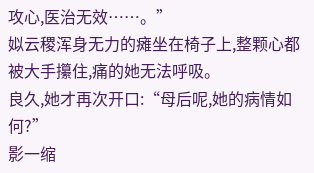攻心,医治无效……。”
姒云稷浑身无力的瘫坐在椅子上,整颗心都被大手攥住,痛的她无法呼吸。
良久,她才再次开口:“母后呢,她的病情如何?”
影一缩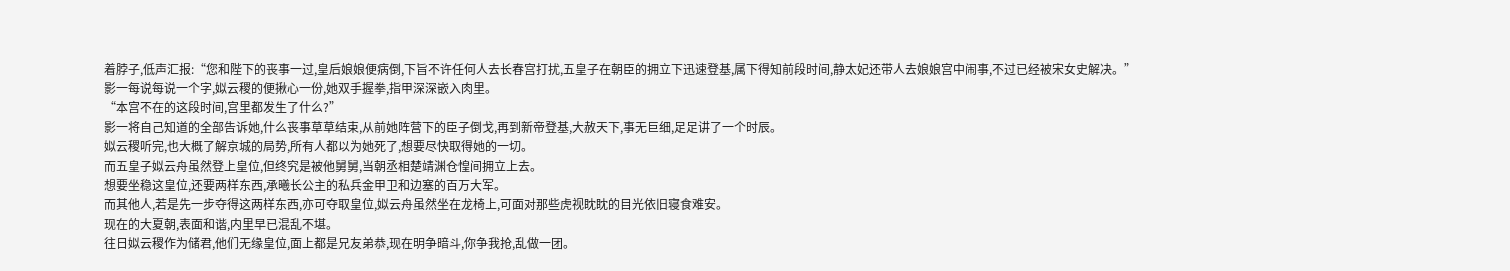着脖子,低声汇报:“您和陛下的丧事一过,皇后娘娘便病倒,下旨不许任何人去长春宫打扰,五皇子在朝臣的拥立下迅速登基,属下得知前段时间,静太妃还带人去娘娘宫中闹事,不过已经被宋女史解决。”
影一每说每说一个字,姒云稷的便揪心一份,她双手握拳,指甲深深嵌入肉里。
“本宫不在的这段时间,宫里都发生了什么?”
影一将自己知道的全部告诉她,什么丧事草草结束,从前她阵营下的臣子倒戈,再到新帝登基,大赦天下,事无巨细,足足讲了一个时辰。
姒云稷听完,也大概了解京城的局势,所有人都以为她死了,想要尽快取得她的一切。
而五皇子姒云舟虽然登上皇位,但终究是被他舅舅,当朝丞相楚靖渊仓惶间拥立上去。
想要坐稳这皇位,还要两样东西,承曦长公主的私兵金甲卫和边塞的百万大军。
而其他人,若是先一步夺得这两样东西,亦可夺取皇位,姒云舟虽然坐在龙椅上,可面对那些虎视眈眈的目光依旧寝食难安。
现在的大夏朝,表面和谐,内里早已混乱不堪。
往日姒云稷作为储君,他们无缘皇位,面上都是兄友弟恭,现在明争暗斗,你争我抢,乱做一团。